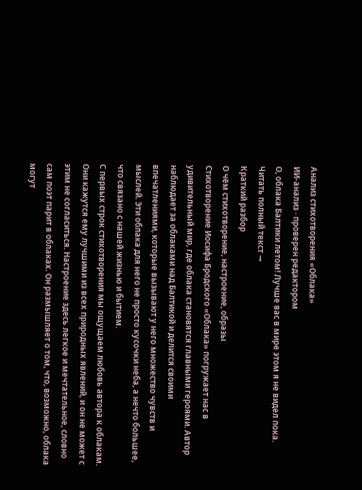Анализ стихотворения «Облака»
ИИ-анализ · проверен редактором
О, облака Балтики летом! Лучше вас в мире этом я не видел пока.
Читать полный текст →
Краткий разбор
О чём стихотворение, настроение, образы
Стихотворение Иосифа Бродского «Облака» погружает нас в удивительный мир, где облака становятся главными героями. Автор наблюдает за облаками над Балтикой и делится своими впечатлениями, которые вызывают у него множество чувств и мыслей. Эти облака для него не просто кусочки неба, а нечто большее, что связано с нашей жизнью и бытием.
С первых строк стихотворения мы ощущаем любовь автора к облакам. Они кажутся ему лучшими из всех природных явлений, и он не может с этим не согласиться. Настроение здесь легкое и мечтательное, словно сам поэт парит в облаках. Он размышляет о том, что, возможно, облака могут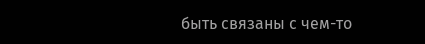быть связаны с чем-то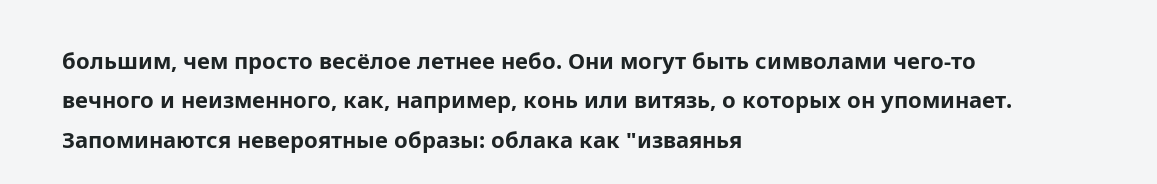большим, чем просто весёлое летнее небо. Они могут быть символами чего-то вечного и неизменного, как, например, конь или витязь, о которых он упоминает.
Запоминаются невероятные образы: облака как "изваянья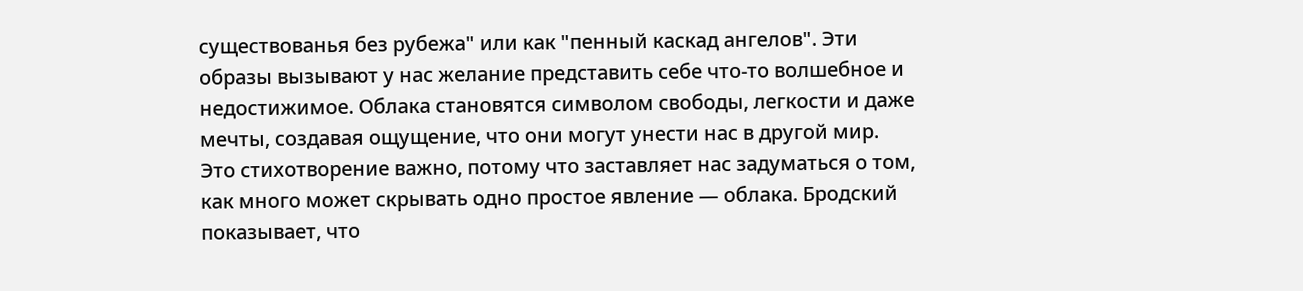существованья без рубежа" или как "пенный каскад ангелов". Эти образы вызывают у нас желание представить себе что-то волшебное и недостижимое. Облака становятся символом свободы, легкости и даже мечты, создавая ощущение, что они могут унести нас в другой мир.
Это стихотворение важно, потому что заставляет нас задуматься о том, как много может скрывать одно простое явление — облака. Бродский показывает, что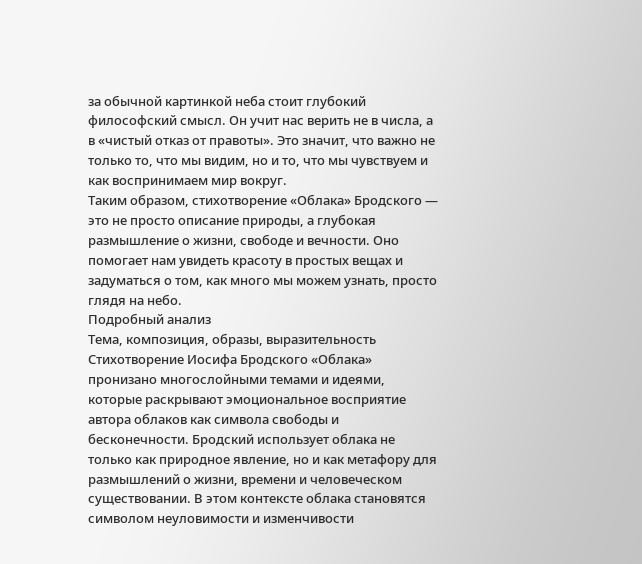за обычной картинкой неба стоит глубокий философский смысл. Он учит нас верить не в числа, а в «чистый отказ от правоты». Это значит, что важно не только то, что мы видим, но и то, что мы чувствуем и как воспринимаем мир вокруг.
Таким образом, стихотворение «Облака» Бродского — это не просто описание природы, а глубокая размышление о жизни, свободе и вечности. Оно помогает нам увидеть красоту в простых вещах и задуматься о том, как много мы можем узнать, просто глядя на небо.
Подробный анализ
Тема, композиция, образы, выразительность
Стихотворение Иосифа Бродского «Облака» пронизано многослойными темами и идеями, которые раскрывают эмоциональное восприятие автора облаков как символа свободы и бесконечности. Бродский использует облака не только как природное явление, но и как метафору для размышлений о жизни, времени и человеческом существовании. В этом контексте облака становятся символом неуловимости и изменчивости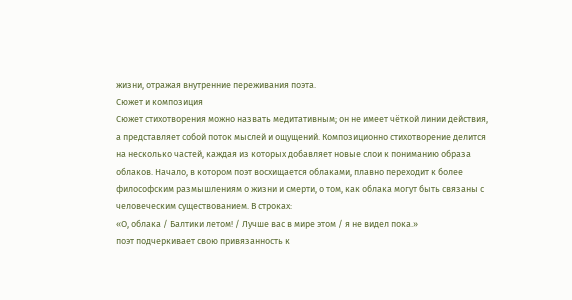жизни, отражая внутренние переживания поэта.
Сюжет и композиция
Сюжет стихотворения можно назвать медитативным; он не имеет чёткой линии действия, а представляет собой поток мыслей и ощущений. Композиционно стихотворение делится на несколько частей, каждая из которых добавляет новые слои к пониманию образа облаков. Начало, в котором поэт восхищается облаками, плавно переходит к более философским размышлениям о жизни и смерти, о том, как облака могут быть связаны с человеческим существованием. В строках:
«О, облака / Балтики летом! / Лучше вас в мире этом / я не видел пока.»
поэт подчеркивает свою привязанность к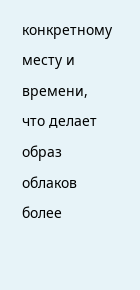конкретному месту и времени, что делает образ облаков более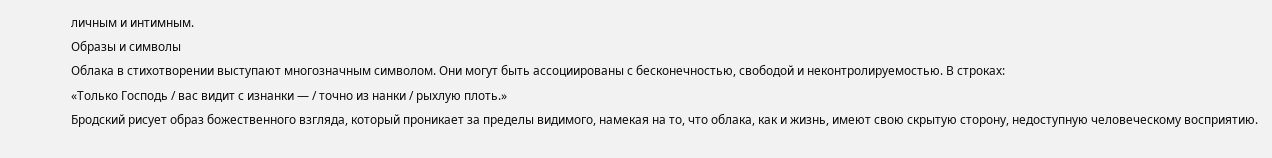личным и интимным.
Образы и символы
Облака в стихотворении выступают многозначным символом. Они могут быть ассоциированы с бесконечностью, свободой и неконтролируемостью. В строках:
«Только Господь / вас видит с изнанки — / точно из нанки / рыхлую плоть.»
Бродский рисует образ божественного взгляда, который проникает за пределы видимого, намекая на то, что облака, как и жизнь, имеют свою скрытую сторону, недоступную человеческому восприятию.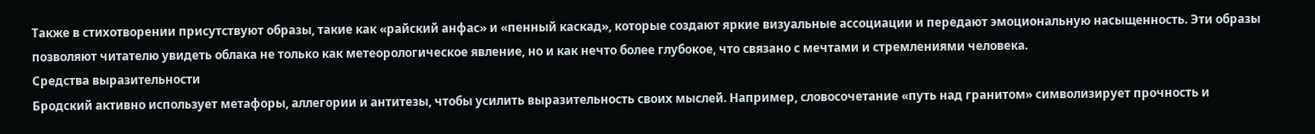Также в стихотворении присутствуют образы, такие как «райский анфас» и «пенный каскад», которые создают яркие визуальные ассоциации и передают эмоциональную насыщенность. Эти образы позволяют читателю увидеть облака не только как метеорологическое явление, но и как нечто более глубокое, что связано с мечтами и стремлениями человека.
Средства выразительности
Бродский активно использует метафоры, аллегории и антитезы, чтобы усилить выразительность своих мыслей. Например, словосочетание «путь над гранитом» символизирует прочность и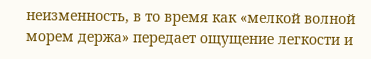неизменность, в то время как «мелкой волной морем держа» передает ощущение легкости и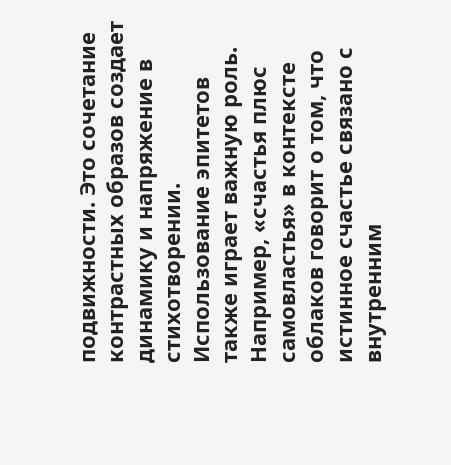подвижности. Это сочетание контрастных образов создает динамику и напряжение в стихотворении.
Использование эпитетов также играет важную роль. Например, «счастья плюс самовластья» в контексте облаков говорит о том, что истинное счастье связано с внутренним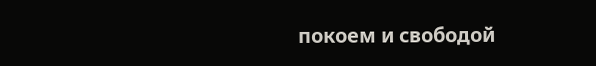покоем и свободой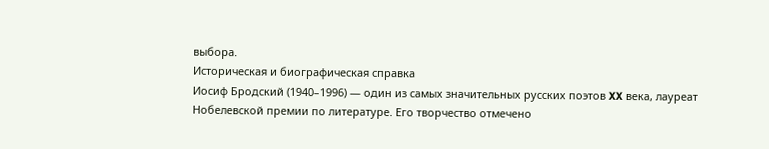выбора.
Историческая и биографическая справка
Иосиф Бродский (1940–1996) — один из самых значительных русских поэтов XX века, лауреат Нобелевской премии по литературе. Его творчество отмечено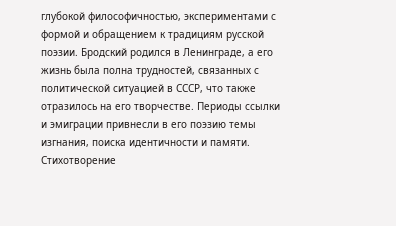глубокой философичностью, экспериментами с формой и обращением к традициям русской поэзии. Бродский родился в Ленинграде, а его жизнь была полна трудностей, связанных с политической ситуацией в СССР, что также отразилось на его творчестве. Периоды ссылки и эмиграции привнесли в его поэзию темы изгнания, поиска идентичности и памяти.
Стихотворение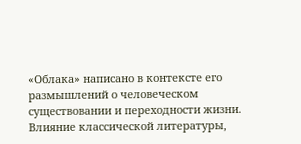«Облака» написано в контексте его размышлений о человеческом существовании и переходности жизни. Влияние классической литературы,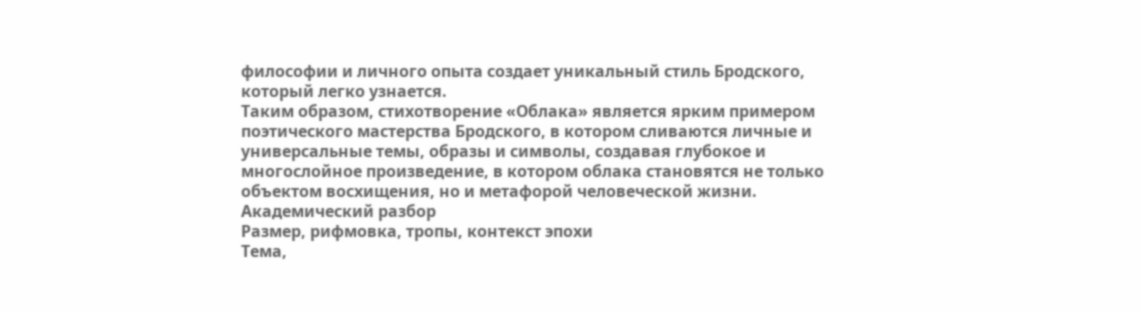философии и личного опыта создает уникальный стиль Бродского, который легко узнается.
Таким образом, стихотворение «Облака» является ярким примером поэтического мастерства Бродского, в котором сливаются личные и универсальные темы, образы и символы, создавая глубокое и многослойное произведение, в котором облака становятся не только объектом восхищения, но и метафорой человеческой жизни.
Академический разбор
Размер, рифмовка, тропы, контекст эпохи
Тема,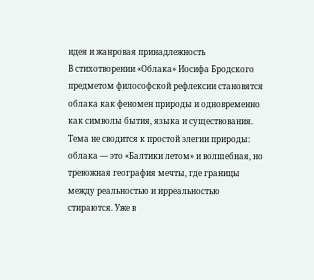идея и жанровая принадлежность
В стихотворении «Облака» Иосифа Бродского предметом философской рефлексии становятся облака как феномен природы и одновременно как символы бытия, языка и существования. Тема не сводится к простой элегии природы: облака — это «Балтики летом» и волшебная, но тревожная география мечты, где границы между реальностью и ирреальностью стираются. Уже в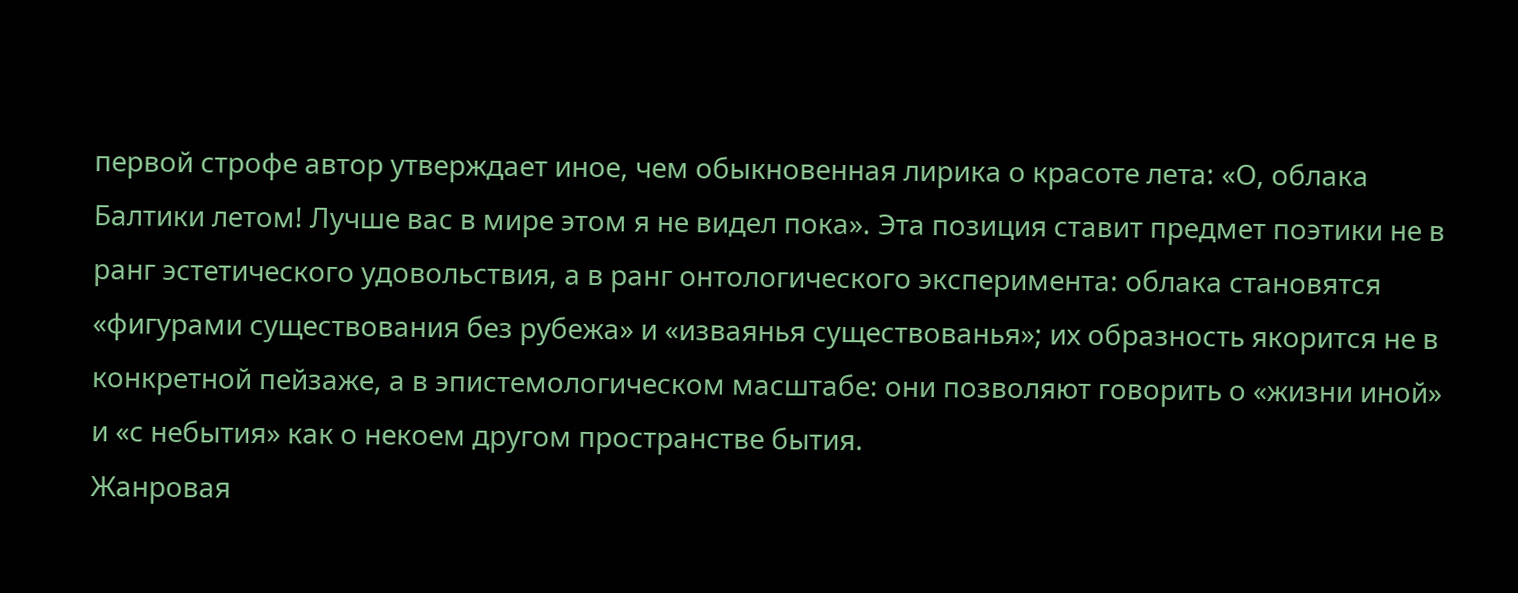первой строфе автор утверждает иное, чем обыкновенная лирика о красоте лета: «О, облака Балтики летом! Лучше вас в мире этом я не видел пока». Эта позиция ставит предмет поэтики не в ранг эстетического удовольствия, а в ранг онтологического эксперимента: облака становятся «фигурами существования без рубежа» и «изваянья существованья»; их образность якорится не в конкретной пейзаже, а в эпистемологическом масштабе: они позволяют говорить о «жизни иной» и «с небытия» как о некоем другом пространстве бытия.
Жанровая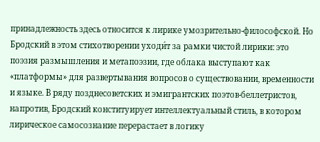принадлежность здесь относится к лирике умозрительно-философской. Но Бродский в этом стихотворении уходи́т за рамки чистой лирики: это поэзия размышления и метапоэзии, где облака выступают как «платформы» для развертывания вопросов о существовании, временности и языке. В ряду позднесоветских и эмигрантских поэтов-беллетристов, напротив, Бродский конституирует интеллектуальный стиль, в котором лирическое самосознание перерастает в логику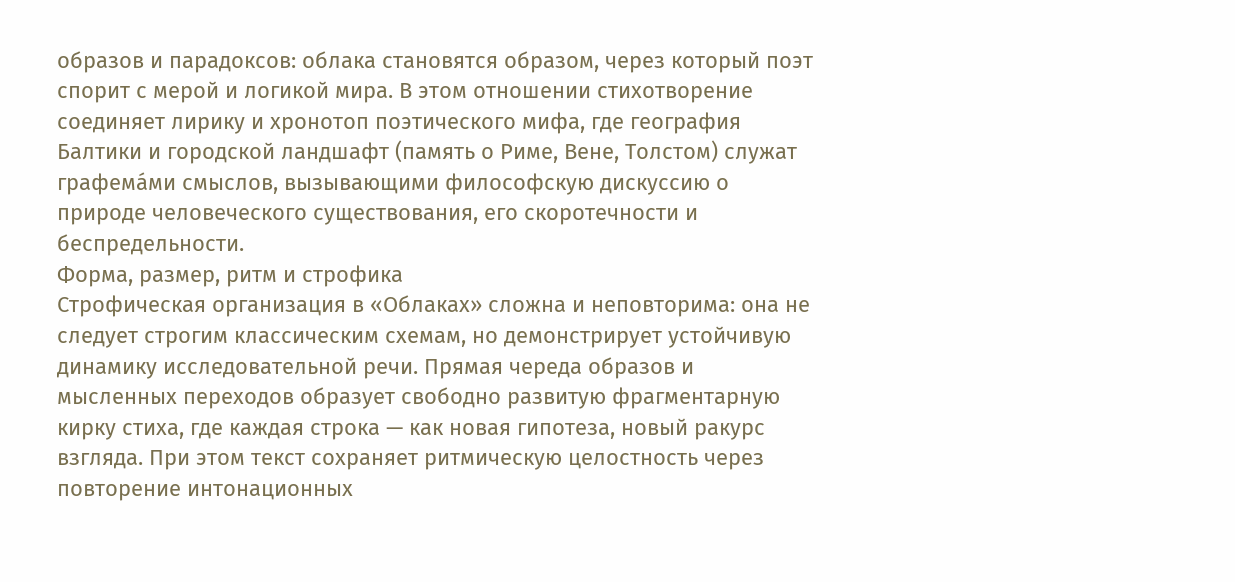образов и парадоксов: облака становятся образом, через который поэт спорит с мерой и логикой мира. В этом отношении стихотворение соединяет лирику и хронотоп поэтического мифа, где география Балтики и городской ландшафт (память о Риме, Вене, Толстом) служат графема́ми смыслов, вызывающими философскую дискуссию о природе человеческого существования, его скоротечности и беспредельности.
Форма, размер, ритм и строфика
Строфическая организация в «Облаках» сложна и неповторима: она не следует строгим классическим схемам, но демонстрирует устойчивую динамику исследовательной речи. Прямая череда образов и мысленных переходов образует свободно развитую фрагментарную кирку стиха, где каждая строка — как новая гипотеза, новый ракурс взгляда. При этом текст сохраняет ритмическую целостность через повторение интонационных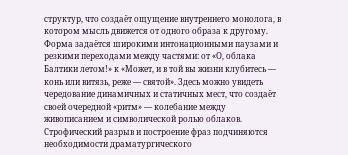структур, что создаёт ощущение внутреннего монолога, в котором мысль движется от одного образа к другому.
Форма задаётся широкими интонационными паузами и резкими переходами между частями: от «О, облака Балтики летом!» к «Может, и в той вы жизни клубитесь — конь или витязь, реже — святой». Здесь можно увидеть чередование динамичных и статичных мест, что создаёт своей очередной «ритм» — колебание между живописанием и символической ролью облаков. Строфический разрыв и построение фраз подчиняются необходимости драматургического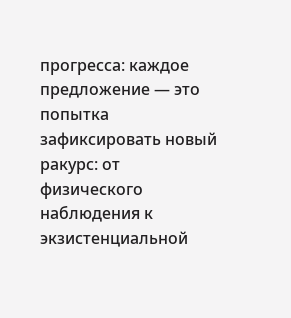прогресса: каждое предложение — это попытка зафиксировать новый ракурс: от физического наблюдения к экзистенциальной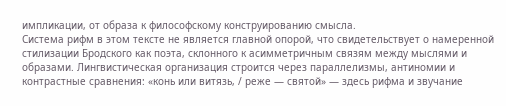импликации, от образа к философскому конструированию смысла.
Система рифм в этом тексте не является главной опорой, что свидетельствует о намеренной стилизации Бродского как поэта, склонного к асимметричным связям между мыслями и образами. Лингвистическая организация строится через параллелизмы, антиномии и контрастные сравнения: «конь или витязь, / реже — святой» — здесь рифма и звучание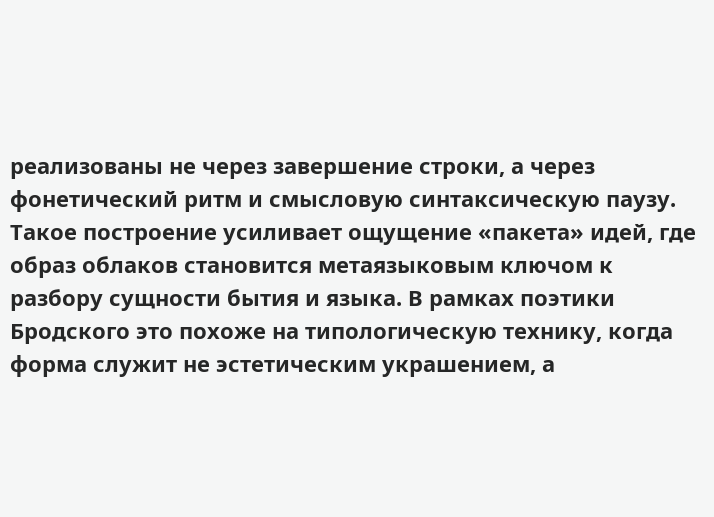реализованы не через завершение строки, а через фонетический ритм и смысловую синтаксическую паузу. Такое построение усиливает ощущение «пакета» идей, где образ облаков становится метаязыковым ключом к разбору сущности бытия и языка. В рамках поэтики Бродского это похоже на типологическую технику, когда форма служит не эстетическим украшением, а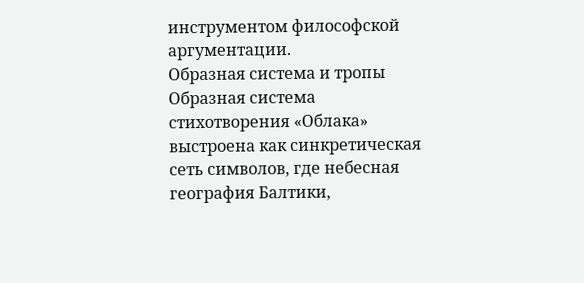инструментом философской аргументации.
Образная система и тропы
Образная система стихотворения «Облака» выстроена как синкретическая сеть символов, где небесная география Балтики,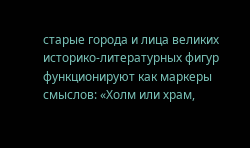старые города и лица великих историко-литературных фигур функционируют как маркеры смыслов: «Холм или храм,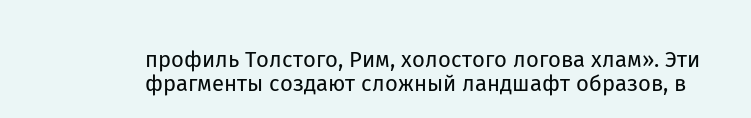профиль Толстого, Рим, холостого логова хлам». Эти фрагменты создают сложный ландшафт образов, в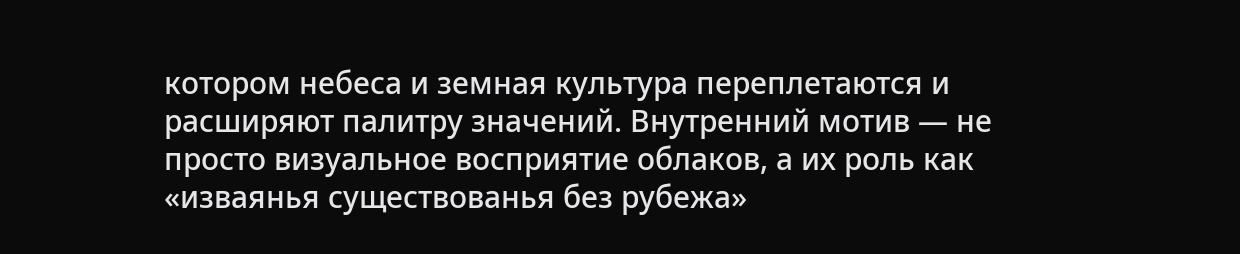котором небеса и земная культура переплетаются и расширяют палитру значений. Внутренний мотив — не просто визуальное восприятие облаков, а их роль как «изваянья существованья без рубежа»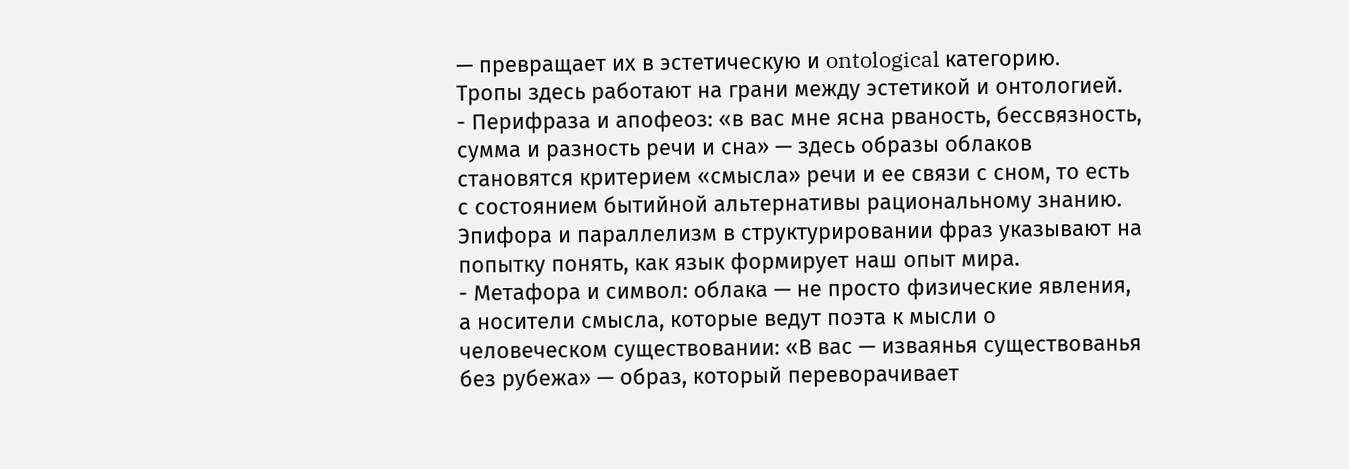— превращает их в эстетическую и ontological категорию.
Тропы здесь работают на грани между эстетикой и онтологией.
- Перифраза и апофеоз: «в вас мне ясна рваность, бессвязность, сумма и разность речи и сна» — здесь образы облаков становятся критерием «смысла» речи и ее связи с сном, то есть с состоянием бытийной альтернативы рациональному знанию. Эпифора и параллелизм в структурировании фраз указывают на попытку понять, как язык формирует наш опыт мира.
- Метафора и символ: облака — не просто физические явления, а носители смысла, которые ведут поэта к мысли о человеческом существовании: «В вас — изваянья существованья без рубежа» — образ, который переворачивает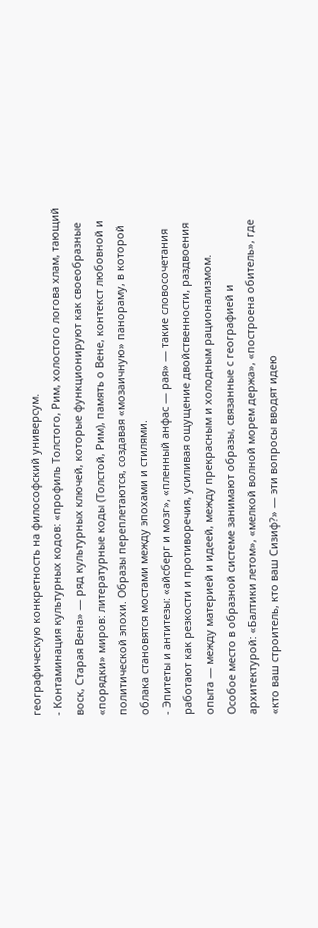географическую конкретность на философский универсум.
- Контаминация культурных кодов: «профиль Толстого, Рим, холостого логова хлам, тающий воск, Старая Вена» — ряд культурных ключей, которые функционируют как своеобразные «порядки» миров: литературные коды (Толстой, Рим), память о Вене, контекст любовной и политической эпохи. Образы переплетаются, создавая «мозаичную» панораму, в которой облака становятся мостами между эпохами и стилями.
- Эпитеты и антитезы: «айсберг и мозг», «пленный анфас — рая» — такие словосочетания работают как резкости и противоречия, усиливая ощущение двойственности, раздвоения опыта — между материей и идеей, между прекрасным и холодным рационализмом.
Особое место в образной системе занимают образы, связанные с географией и архитектурой: «Балтики летом», «мелкой волной морем держа», «построенa обитель», где «кто ваш строитель, кто ваш Сизиф?» — эти вопросы вводят идею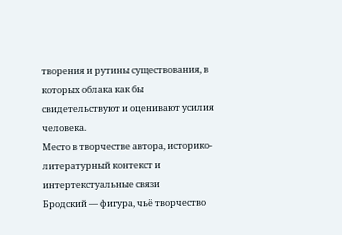творения и рутины существования, в которых облака как бы свидетельствуют и оценивают усилия человека.
Место в творчестве автора, историко-литературный контекст и интертекстуальные связи
Бродский — фигура, чьё творчество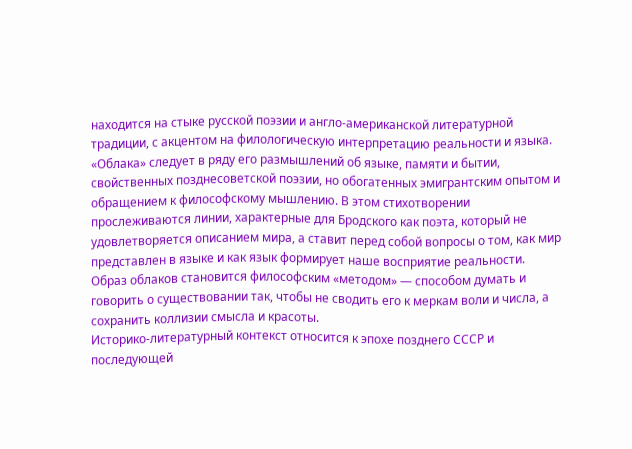находится на стыке русской поэзии и англо-американской литературной традиции, с акцентом на филологическую интерпретацию реальности и языка. «Облака» следует в ряду его размышлений об языке, памяти и бытии, свойственных позднесоветской поэзии, но обогатенных эмигрантским опытом и обращением к философскому мышлению. В этом стихотворении прослеживаются линии, характерные для Бродского как поэта, который не удовлетворяется описанием мира, а ставит перед собой вопросы о том, как мир представлен в языке и как язык формирует наше восприятие реальности. Образ облаков становится философским «методом» — способом думать и говорить о существовании так, чтобы не сводить его к меркам воли и числа, а сохранить коллизии смысла и красоты.
Историко-литературный контекст относится к эпохе позднего СССР и последующей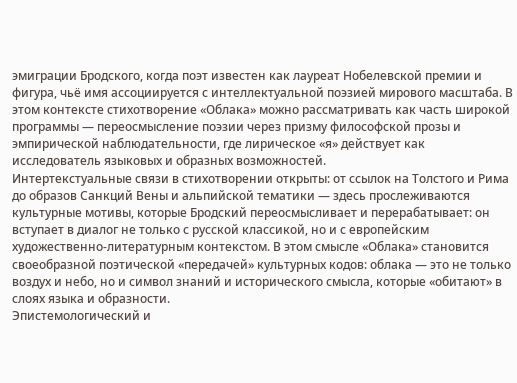эмиграции Бродского, когда поэт известен как лауреат Нобелевской премии и фигура, чьё имя ассоциируется с интеллектуальной поэзией мирового масштаба. В этом контексте стихотворение «Облака» можно рассматривать как часть широкой программы — переосмысление поэзии через призму философской прозы и эмпирической наблюдательности, где лирическое «я» действует как исследователь языковых и образных возможностей.
Интертекстуальные связи в стихотворении открыты: от ссылок на Толстого и Рима до образов Санкций Вены и альпийской тематики — здесь прослеживаются культурные мотивы, которые Бродский переосмысливает и перерабатывает: он вступает в диалог не только с русской классикой, но и с европейским художественно-литературным контекстом. В этом смысле «Облака» становится своеобразной поэтической «передачей» культурных кодов: облака — это не только воздух и небо, но и символ знаний и исторического смысла, которые «обитают» в слоях языка и образности.
Эпистемологический и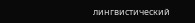лингвистический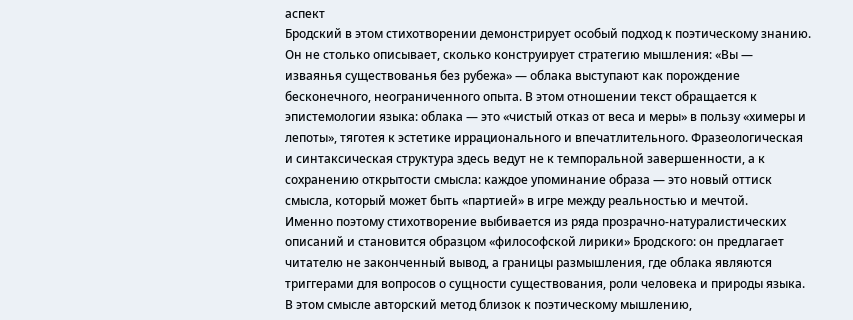аспект
Бродский в этом стихотворении демонстрирует особый подход к поэтическому знанию. Он не столько описывает, сколько конструирует стратегию мышления: «Вы — изваянья существованья без рубежа» — облака выступают как порождение бесконечного, неограниченного опыта. В этом отношении текст обращается к эпистемологии языка: облака — это «чистый отказ от весa и меры» в пользу «химеры и лепоты», тяготея к эстетике иррационального и впечатлительного. Фразеологическая и синтаксическая структура здесь ведут не к темпоральной завершенности, а к сохранению открытости смысла: каждое упоминание образа — это новый оттиск смысла, который может быть «партией» в игре между реальностью и мечтой.
Именно поэтому стихотворение выбивается из ряда прозрачно-натуралистических описаний и становится образцом «философской лирики» Бродского: он предлагает читателю не законченный вывод, а границы размышления, где облака являются триггерами для вопросов о сущности существования, роли человека и природы языка. В этом смысле авторский метод близок к поэтическому мышлению,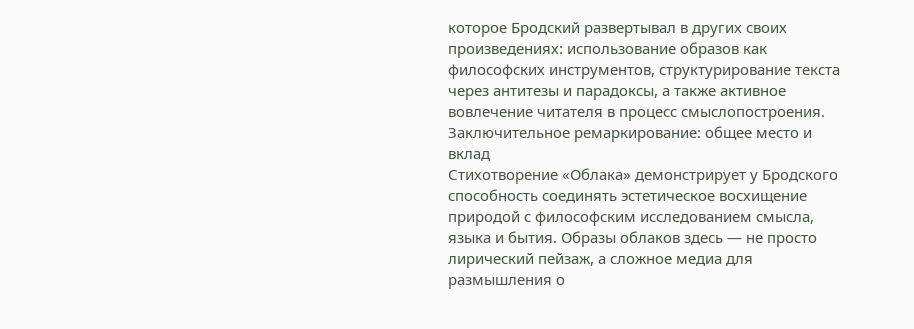которое Бродский развертывал в других своих произведениях: использование образов как философских инструментов, структурирование текста через антитезы и парадоксы, а также активное вовлечение читателя в процесс смыслопостроения.
Заключительное ремаркирование: общее место и вклад
Стихотворение «Облака» демонстрирует у Бродского способность соединять эстетическое восхищение природой с философским исследованием смысла, языка и бытия. Образы облаков здесь — не просто лирический пейзаж, а сложное медиа для размышления о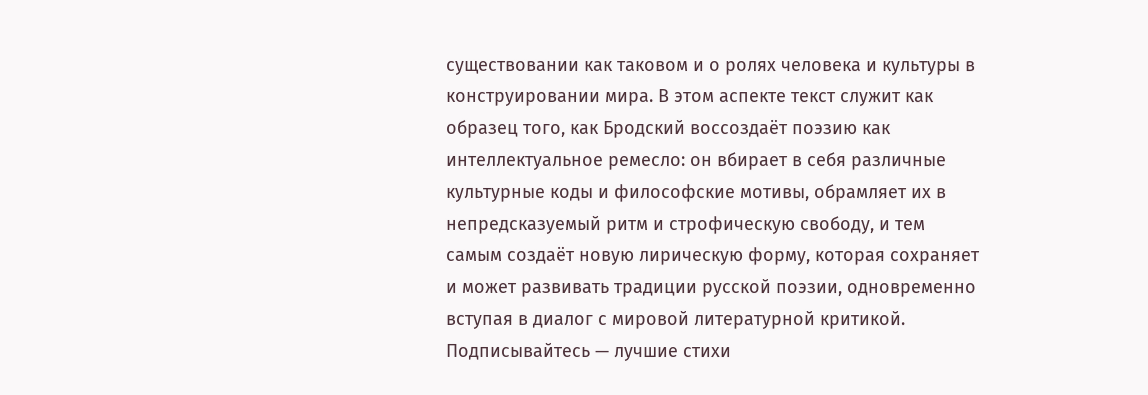существовании как таковом и о ролях человека и культуры в конструировании мира. В этом аспекте текст служит как образец того, как Бродский воссоздаёт поэзию как интеллектуальное ремесло: он вбирает в себя различные культурные коды и философские мотивы, обрамляет их в непредсказуемый ритм и строфическую свободу, и тем самым создаёт новую лирическую форму, которая сохраняет и может развивать традиции русской поэзии, одновременно вступая в диалог с мировой литературной критикой.
Подписывайтесь — лучшие стихи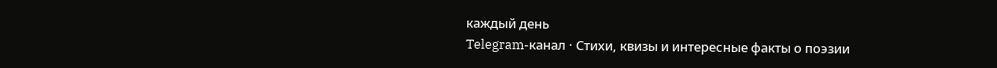каждый день
Telegram-канал · Стихи, квизы и интересные факты о поэзии